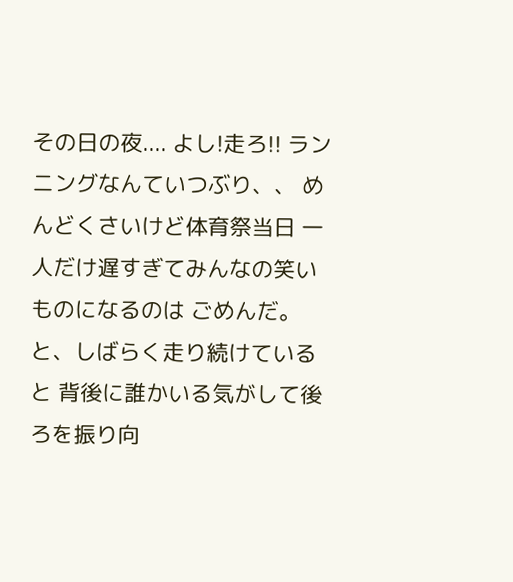その日の夜.... よし!走ろ!! ランニングなんていつぶり、、 めんどくさいけど体育祭当日 一人だけ遅すぎてみんなの笑いものになるのは ごめんだ。 と、しばらく走り続けていると 背後に誰かいる気がして後ろを振り向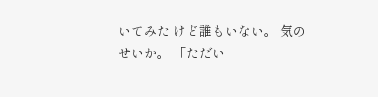いてみた けど誰もいない。 気のせいか。 「ただい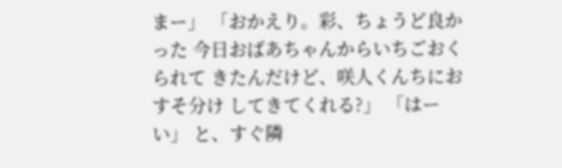まー」 「おかえり。彩、ちょうど良かった 今日おばあちゃんからいちごおくられて きたんだけど、咲人くんちにおすそ分け してきてくれる?」 「はーい」 と、すぐ隣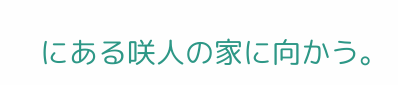にある咲人の家に向かう。